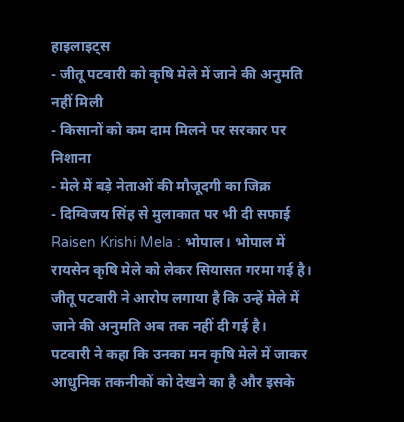हाइलाइट्स
- जीतू पटवारी को कृषि मेले में जाने की अनुमति नहीं मिली
- किसानों को कम दाम मिलने पर सरकार पर निशाना
- मेले में बड़े नेताओं की मौजूदगी का जिक्र
- दिग्विजय सिंह से मुलाकात पर भी दी सफाई
Raisen Krishi Mela : भोपाल। भोपाल में रायसेन कृषि मेले को लेकर सियासत गरमा गई है। जीतू पटवारी ने आरोप लगाया है कि उन्हें मेले में जाने की अनुमति अब तक नहीं दी गई है।
पटवारी ने कहा कि उनका मन कृषि मेले में जाकर आधुनिक तकनीकों को देखने का है और इसके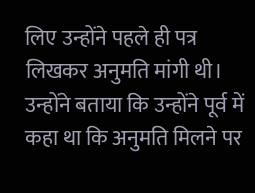लिए उन्होंने पहले ही पत्र लिखकर अनुमति मांगी थी। उन्होंने बताया कि उन्होंने पूर्व में कहा था कि अनुमति मिलने पर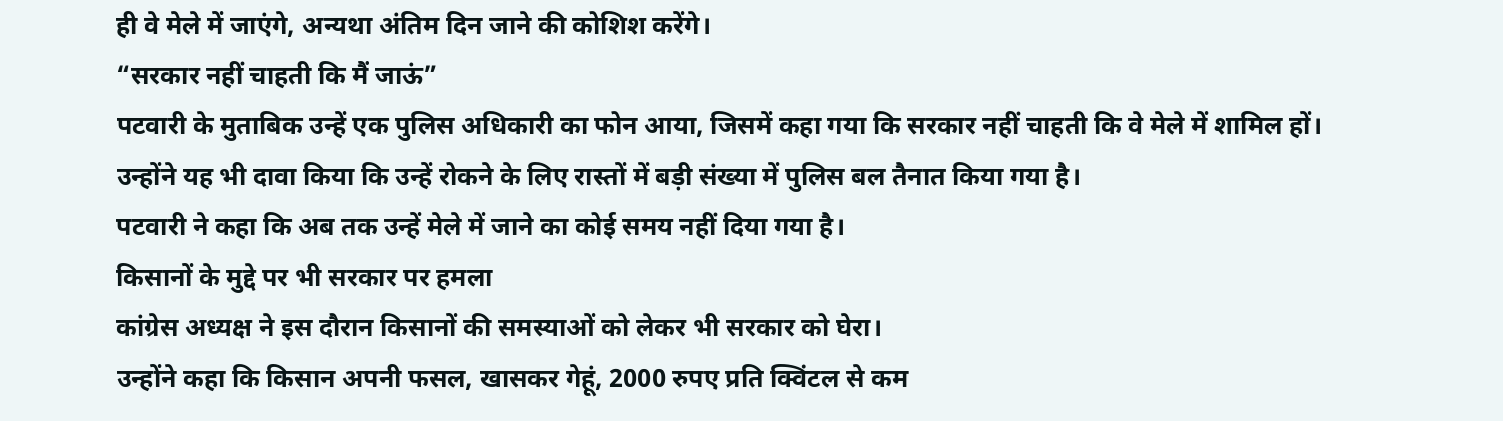ही वे मेले में जाएंगे, अन्यथा अंतिम दिन जाने की कोशिश करेंगे।
“सरकार नहीं चाहती कि मैं जाऊं”
पटवारी के मुताबिक उन्हें एक पुलिस अधिकारी का फोन आया, जिसमें कहा गया कि सरकार नहीं चाहती कि वे मेले में शामिल हों।
उन्होंने यह भी दावा किया कि उन्हें रोकने के लिए रास्तों में बड़ी संख्या में पुलिस बल तैनात किया गया है।
पटवारी ने कहा कि अब तक उन्हें मेले में जाने का कोई समय नहीं दिया गया है।
किसानों के मुद्दे पर भी सरकार पर हमला
कांग्रेस अध्यक्ष ने इस दौरान किसानों की समस्याओं को लेकर भी सरकार को घेरा।
उन्होंने कहा कि किसान अपनी फसल, खासकर गेहूं, 2000 रुपए प्रति क्विंटल से कम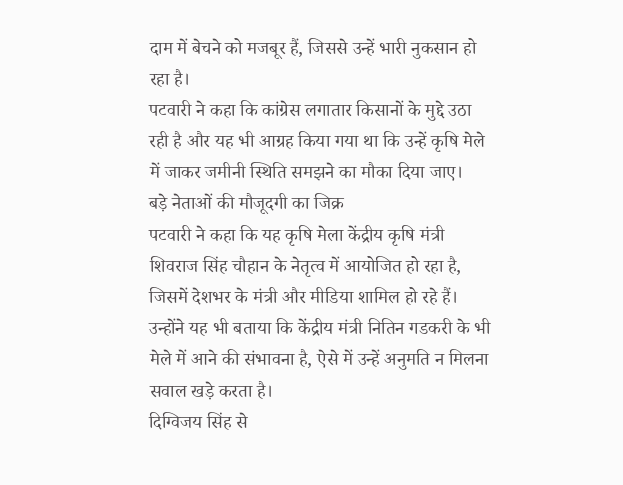दाम में बेचने को मजबूर हैं, जिससे उन्हें भारी नुकसान हो रहा है।
पटवारी ने कहा कि कांग्रेस लगातार किसानों के मुद्दे उठा रही है और यह भी आग्रह किया गया था कि उन्हें कृषि मेले में जाकर जमीनी स्थिति समझने का मौका दिया जाए।
बड़े नेताओं की मौजूदगी का जिक्र
पटवारी ने कहा कि यह कृषि मेला केंद्रीय कृषि मंत्री शिवराज सिंह चौहान के नेतृत्व में आयोजित हो रहा है, जिसमें देशभर के मंत्री और मीडिया शामिल हो रहे हैं।
उन्होंने यह भी बताया कि केंद्रीय मंत्री नितिन गडकरी के भी मेले में आने की संभावना है, ऐसे में उन्हें अनुमति न मिलना सवाल खड़े करता है।
दिग्विजय सिंह से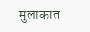मुलाकात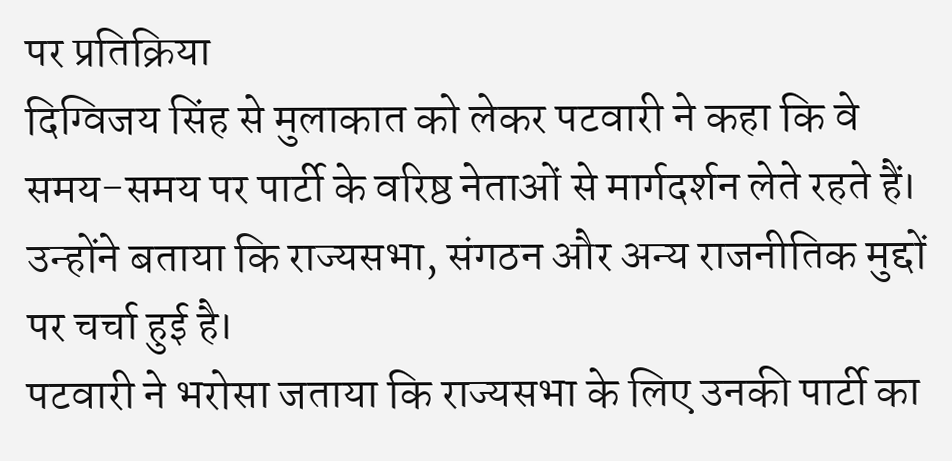पर प्रतिक्रिया
दिग्विजय सिंह से मुलाकात को लेकर पटवारी ने कहा कि वे समय-समय पर पार्टी के वरिष्ठ नेताओं से मार्गदर्शन लेते रहते हैं।
उन्होंने बताया कि राज्यसभा, संगठन और अन्य राजनीतिक मुद्दों पर चर्चा हुई है।
पटवारी ने भरोसा जताया कि राज्यसभा के लिए उनकी पार्टी का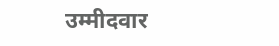उम्मीदवार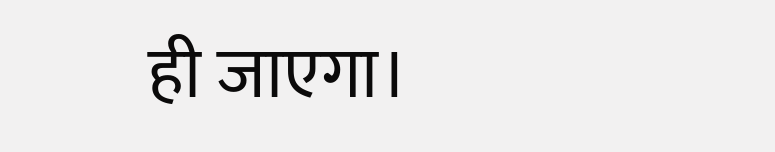ही जाएगा।